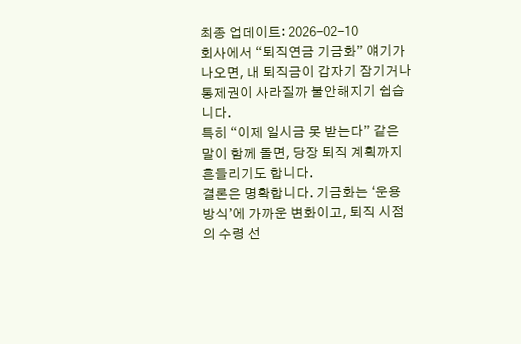최종 업데이트: 2026-02-10
회사에서 “퇴직연금 기금화” 얘기가 나오면, 내 퇴직금이 갑자기 잠기거나 통제권이 사라질까 불안해지기 쉽습니다.
특히 “이제 일시금 못 받는다” 같은 말이 함께 돌면, 당장 퇴직 계획까지 흔들리기도 합니다.
결론은 명확합니다. 기금화는 ‘운용 방식’에 가까운 변화이고, 퇴직 시점의 수령 선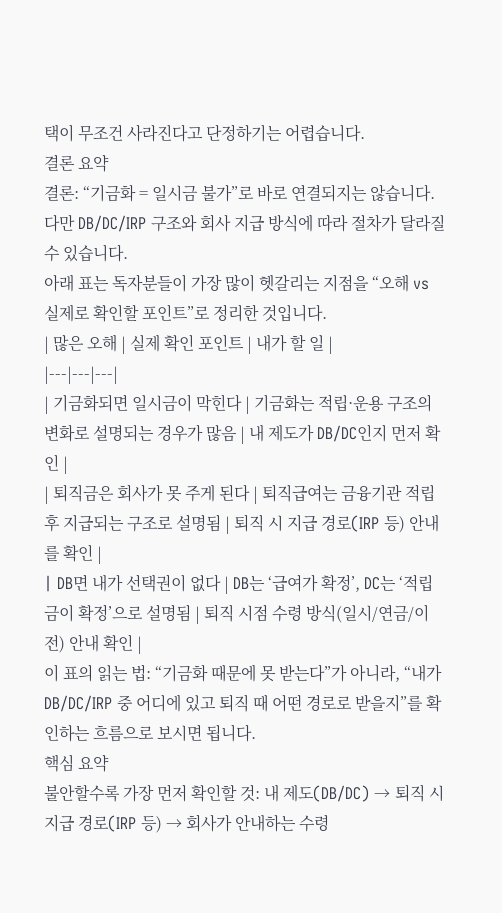택이 무조건 사라진다고 단정하기는 어렵습니다.
결론 요약
결론: “기금화 = 일시금 불가”로 바로 연결되지는 않습니다. 다만 DB/DC/IRP 구조와 회사 지급 방식에 따라 절차가 달라질 수 있습니다.
아래 표는 독자분들이 가장 많이 헷갈리는 지점을 “오해 vs 실제로 확인할 포인트”로 정리한 것입니다.
| 많은 오해 | 실제 확인 포인트 | 내가 할 일 |
|---|---|---|
| 기금화되면 일시금이 막힌다 | 기금화는 적립·운용 구조의 변화로 설명되는 경우가 많음 | 내 제도가 DB/DC인지 먼저 확인 |
| 퇴직금은 회사가 못 주게 된다 | 퇴직급여는 금융기관 적립 후 지급되는 구조로 설명됨 | 퇴직 시 지급 경로(IRP 등) 안내를 확인 |
| DB면 내가 선택권이 없다 | DB는 ‘급여가 확정’, DC는 ‘적립금이 확정’으로 설명됨 | 퇴직 시점 수령 방식(일시/연금/이전) 안내 확인 |
이 표의 읽는 법: “기금화 때문에 못 받는다”가 아니라, “내가 DB/DC/IRP 중 어디에 있고 퇴직 때 어떤 경로로 받을지”를 확인하는 흐름으로 보시면 됩니다.
핵심 요약
불안할수록 가장 먼저 확인할 것: 내 제도(DB/DC) → 퇴직 시 지급 경로(IRP 등) → 회사가 안내하는 수령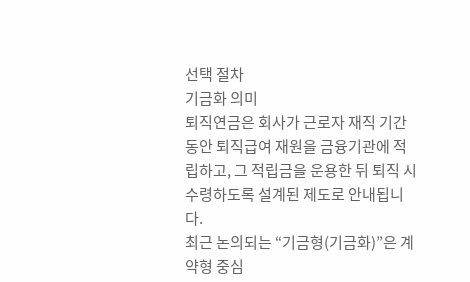선택 절차
기금화 의미
퇴직연금은 회사가 근로자 재직 기간 동안 퇴직급여 재원을 금융기관에 적립하고, 그 적립금을 운용한 뒤 퇴직 시 수령하도록 설계된 제도로 안내됩니다.
최근 논의되는 “기금형(기금화)”은 계약형 중심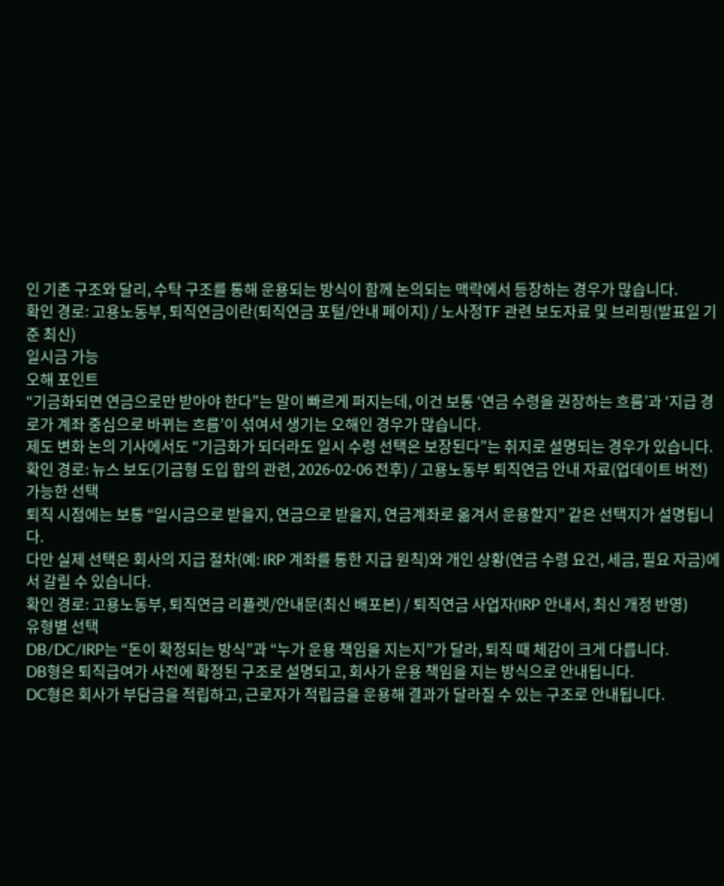인 기존 구조와 달리, 수탁 구조를 통해 운용되는 방식이 함께 논의되는 맥락에서 등장하는 경우가 많습니다.
확인 경로: 고용노동부, 퇴직연금이란(퇴직연금 포털/안내 페이지) / 노사정TF 관련 보도자료 및 브리핑(발표일 기준 최신)
일시금 가능
오해 포인트
“기금화되면 연금으로만 받아야 한다”는 말이 빠르게 퍼지는데, 이건 보통 ‘연금 수령을 권장하는 흐름’과 ‘지급 경로가 계좌 중심으로 바뀌는 흐름’이 섞여서 생기는 오해인 경우가 많습니다.
제도 변화 논의 기사에서도 “기금화가 되더라도 일시 수령 선택은 보장된다”는 취지로 설명되는 경우가 있습니다.
확인 경로: 뉴스 보도(기금형 도입 합의 관련, 2026-02-06 전후) / 고용노동부 퇴직연금 안내 자료(업데이트 버전)
가능한 선택
퇴직 시점에는 보통 “일시금으로 받을지, 연금으로 받을지, 연금계좌로 옮겨서 운용할지” 같은 선택지가 설명됩니다.
다만 실제 선택은 회사의 지급 절차(예: IRP 계좌를 통한 지급 원칙)와 개인 상황(연금 수령 요건, 세금, 필요 자금)에서 갈릴 수 있습니다.
확인 경로: 고용노동부, 퇴직연금 리플렛/안내문(최신 배포본) / 퇴직연금 사업자(IRP 안내서, 최신 개정 반영)
유형별 선택
DB/DC/IRP는 “돈이 확정되는 방식”과 “누가 운용 책임을 지는지”가 달라, 퇴직 때 체감이 크게 다릅니다.
DB형은 퇴직급여가 사전에 확정된 구조로 설명되고, 회사가 운용 책임을 지는 방식으로 안내됩니다.
DC형은 회사가 부담금을 적립하고, 근로자가 적립금을 운용해 결과가 달라질 수 있는 구조로 안내됩니다.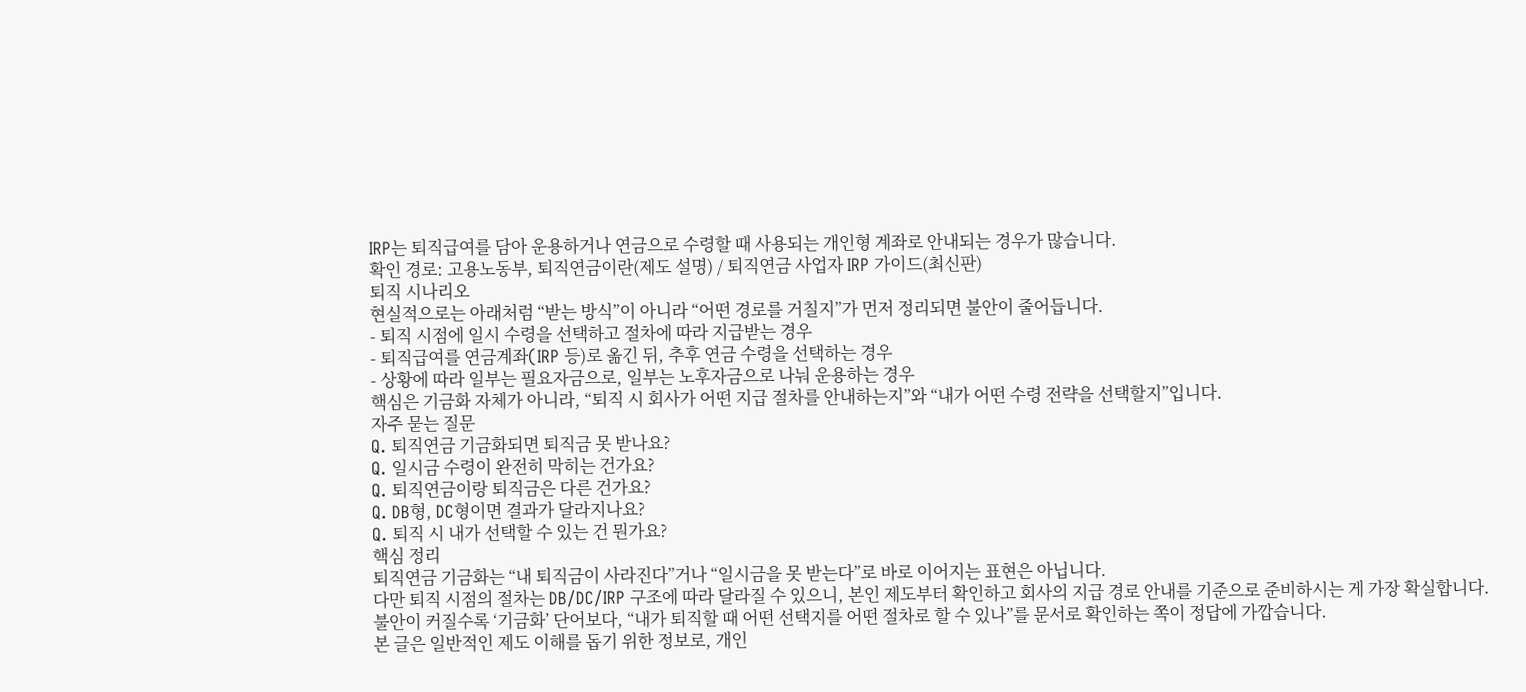IRP는 퇴직급여를 담아 운용하거나 연금으로 수령할 때 사용되는 개인형 계좌로 안내되는 경우가 많습니다.
확인 경로: 고용노동부, 퇴직연금이란(제도 설명) / 퇴직연금 사업자 IRP 가이드(최신판)
퇴직 시나리오
현실적으로는 아래처럼 “받는 방식”이 아니라 “어떤 경로를 거칠지”가 먼저 정리되면 불안이 줄어듭니다.
- 퇴직 시점에 일시 수령을 선택하고 절차에 따라 지급받는 경우
- 퇴직급여를 연금계좌(IRP 등)로 옮긴 뒤, 추후 연금 수령을 선택하는 경우
- 상황에 따라 일부는 필요자금으로, 일부는 노후자금으로 나눠 운용하는 경우
핵심은 기금화 자체가 아니라, “퇴직 시 회사가 어떤 지급 절차를 안내하는지”와 “내가 어떤 수령 전략을 선택할지”입니다.
자주 묻는 질문
Q. 퇴직연금 기금화되면 퇴직금 못 받나요?
Q. 일시금 수령이 완전히 막히는 건가요?
Q. 퇴직연금이랑 퇴직금은 다른 건가요?
Q. DB형, DC형이면 결과가 달라지나요?
Q. 퇴직 시 내가 선택할 수 있는 건 뭔가요?
핵심 정리
퇴직연금 기금화는 “내 퇴직금이 사라진다”거나 “일시금을 못 받는다”로 바로 이어지는 표현은 아닙니다.
다만 퇴직 시점의 절차는 DB/DC/IRP 구조에 따라 달라질 수 있으니, 본인 제도부터 확인하고 회사의 지급 경로 안내를 기준으로 준비하시는 게 가장 확실합니다.
불안이 커질수록 ‘기금화’ 단어보다, “내가 퇴직할 때 어떤 선택지를 어떤 절차로 할 수 있나”를 문서로 확인하는 쪽이 정답에 가깝습니다.
본 글은 일반적인 제도 이해를 돕기 위한 정보로, 개인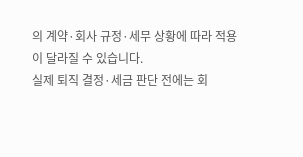의 계약·회사 규정·세무 상황에 따라 적용이 달라질 수 있습니다.
실제 퇴직 결정·세금 판단 전에는 회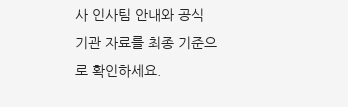사 인사팀 안내와 공식 기관 자료를 최종 기준으로 확인하세요.